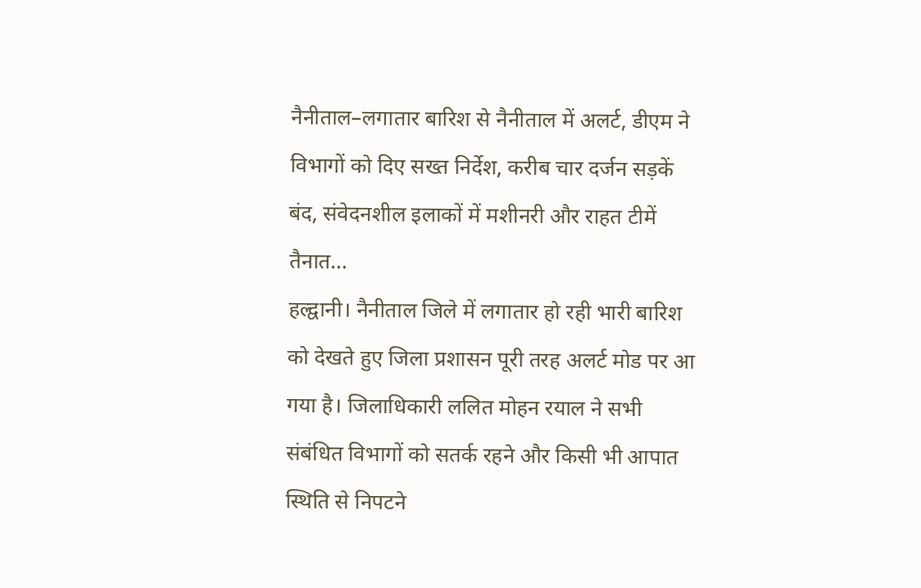नैनीताल–लगातार बारिश से नैनीताल में अलर्ट, डीएम ने विभागों को दिए सख्त निर्देश, करीब चार दर्जन सड़कें बंद, संवेदनशील इलाकों में मशीनरी और राहत टीमें तैनात…
हल्द्वानी। नैनीताल जिले में लगातार हो रही भारी बारिश को देखते हुए जिला प्रशासन पूरी तरह अलर्ट मोड पर आ गया है। जिलाधिकारी ललित मोहन रयाल ने सभी संबंधित विभागों को सतर्क रहने और किसी भी आपात स्थिति से निपटने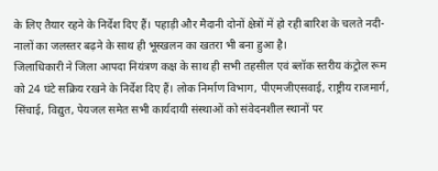के लिए तैयार रहने के निर्देश दिए हैं। पहाड़ी और मैदानी दोनों क्षेत्रों में हो रही बारिश के चलते नदी-नालों का जलस्तर बढ़ने के साथ ही भूस्खलन का खतरा भी बना हुआ है।
जिलाधिकारी ने जिला आपदा नियंत्रण कक्ष के साथ ही सभी तहसील एवं ब्लॉक स्तरीय कंट्रोल रूम को 24 घंटे सक्रिय रखने के निर्देश दिए हैं। लोक निर्माण विभाग, पीएमजीएसवाई, राष्ट्रीय राजमार्ग, सिंचाई, विद्युत, पेयजल समेत सभी कार्यदायी संस्थाओं को संवेदनशील स्थानों पर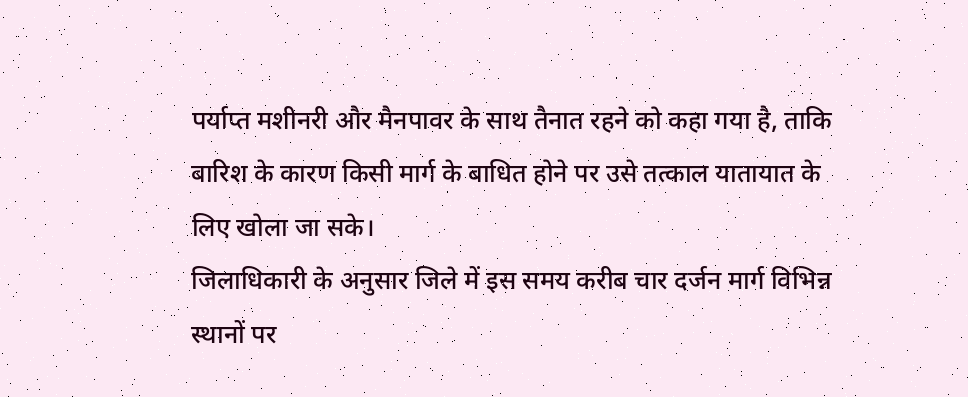पर्याप्त मशीनरी और मैनपावर के साथ तैनात रहने को कहा गया है, ताकि बारिश के कारण किसी मार्ग के बाधित होने पर उसे तत्काल यातायात के लिए खोला जा सके।
जिलाधिकारी के अनुसार जिले में इस समय करीब चार दर्जन मार्ग विभिन्न स्थानों पर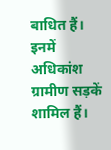बाधित हैं। इनमें अधिकांश ग्रामीण सड़कें शामिल हैं।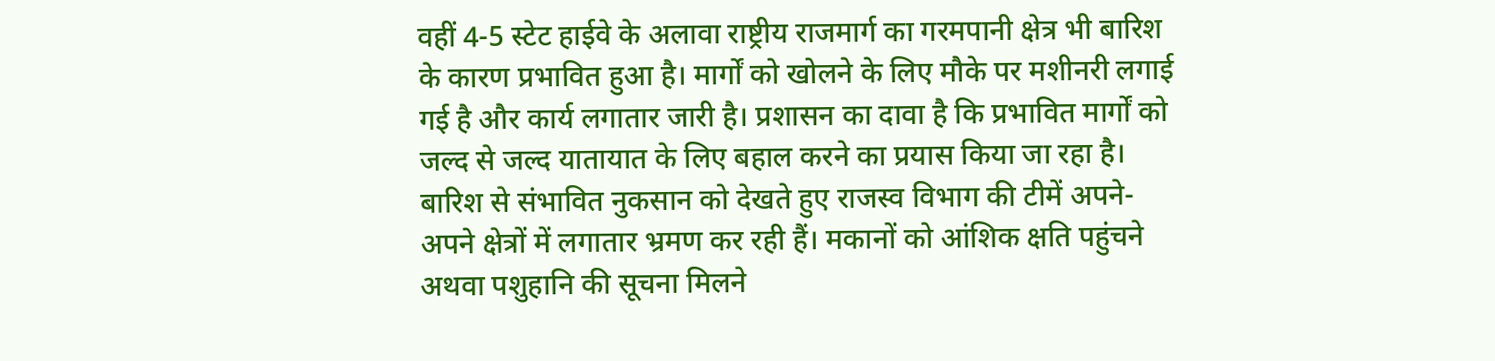वहीं 4-5 स्टेट हाईवे के अलावा राष्ट्रीय राजमार्ग का गरमपानी क्षेत्र भी बारिश के कारण प्रभावित हुआ है। मार्गों को खोलने के लिए मौके पर मशीनरी लगाई गई है और कार्य लगातार जारी है। प्रशासन का दावा है कि प्रभावित मार्गों को जल्द से जल्द यातायात के लिए बहाल करने का प्रयास किया जा रहा है।
बारिश से संभावित नुकसान को देखते हुए राजस्व विभाग की टीमें अपने-अपने क्षेत्रों में लगातार भ्रमण कर रही हैं। मकानों को आंशिक क्षति पहुंचने अथवा पशुहानि की सूचना मिलने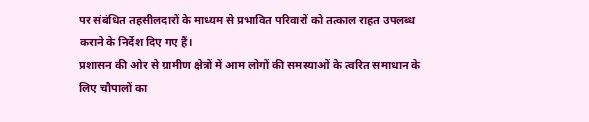पर संबंधित तहसीलदारों के माध्यम से प्रभावित परिवारों को तत्काल राहत उपलब्ध कराने के निर्देश दिए गए हैं।
प्रशासन की ओर से ग्रामीण क्षेत्रों में आम लोगों की समस्याओं के त्वरित समाधान के लिए चौपालों का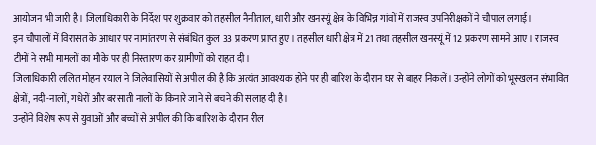आयोजन भी जारी है। जिलाधिकारी के निर्देश पर शुक्रवार को तहसील नैनीताल, धारी और खनस्यूं क्षेत्र के विभिन्न गांवों में राजस्व उपनिरीक्षकों ने चौपाल लगाई।
इन चौपालों में विरासत के आधार पर नामांतरण से संबंधित कुल 33 प्रकरण प्राप्त हुए। तहसील धारी क्षेत्र में 21 तथा तहसील खनस्यूं में 12 प्रकरण सामने आए। राजस्व टीमों ने सभी मामलों का मौके पर ही निस्तारण कर ग्रामीणों को राहत दी।
जिलाधिकारी ललित मोहन रयाल ने जिलेवासियों से अपील की है कि अत्यंत आवश्यक होने पर ही बारिश के दौरान घर से बाहर निकलें। उन्होंने लोगों को भूस्खलन संभावित क्षेत्रों, नदी-नालों, गधेरों और बरसाती नालों के किनारे जाने से बचने की सलाह दी है।
उन्होंने विशेष रूप से युवाओं और बच्चों से अपील की कि बारिश के दौरान रील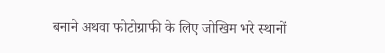बनाने अथवा फोटोग्राफी के लिए जोखिम भरे स्थानों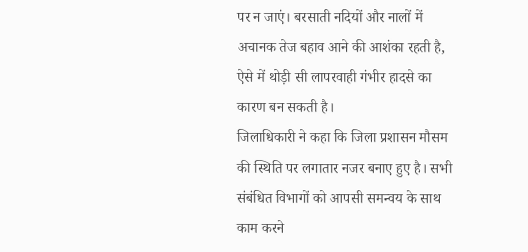पर न जाएं। बरसाती नदियों और नालों में अचानक तेज बहाव आने की आशंका रहती है, ऐसे में थोड़ी सी लापरवाही गंभीर हादसे का कारण बन सकती है।
जिलाधिकारी ने कहा कि जिला प्रशासन मौसम की स्थिति पर लगातार नजर बनाए हुए है। सभी संबंधित विभागों को आपसी समन्वय के साथ काम करने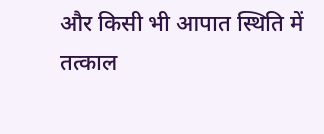और किसी भी आपात स्थिति में तत्काल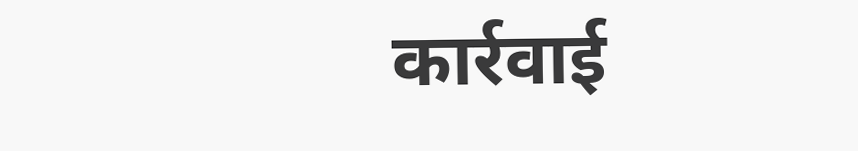कार्रवाई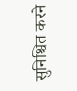सुनिश्चित करने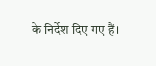के निर्देश दिए गए हैं।